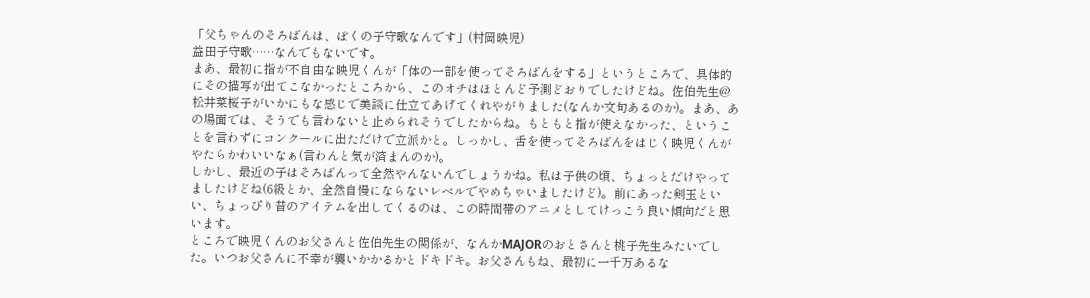「父ちゃんのそろばんは、ぼくの子守歌なんです」(村岡映児)
益田子守歌……なんでもないです。
まあ、最初に指が不自由な映児くんが「体の一部を使ってそろばんをする」というところで、具体的にその描写が出てこなかったところから、このオチはほとんど予測どおりでしたけどね。佐伯先生@松井菜桜子がいかにもな感じで美談に仕立てあげてくれやがりました(なんか文句あるのか)。まあ、あの場面では、そうでも言わないと止められそうでしたからね。もともと指が使えなかった、ということを言わずにコンクールに出ただけで立派かと。しっかし、舌を使ってそろばんをはじく映児くんがやたらかわいいなぁ(言わんと気が済まんのか)。
しかし、最近の子はそろばんって全然やんないんでしょうかね。私は子供の頃、ちょっとだけやってましたけどね(6級とか、全然自慢にならないレベルでやめちゃいましたけど)。前にあった剣玉といい、ちょっぴり昔のアイテムを出してくるのは、この時間帯のアニメとしてけっこう良い傾向だと思います。
ところで映児くんのお父さんと佐伯先生の関係が、なんかMAJORのおとさんと桃子先生みたいでした。いつお父さんに不幸が襲いかかるかとドキドキ。お父さんもね、最初に一千万あるな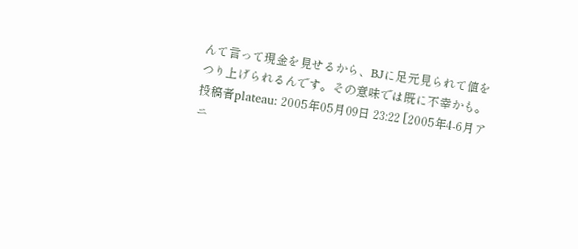んて言って現金を見せるから、BJに足元見られて値をつり上げられるんです。その意味では既に不幸かも。
投稿者plateau: 2005年05月09日 23:22 [2005年4-6月アニ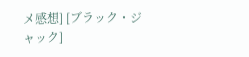メ感想] [ブラック・ジャック]